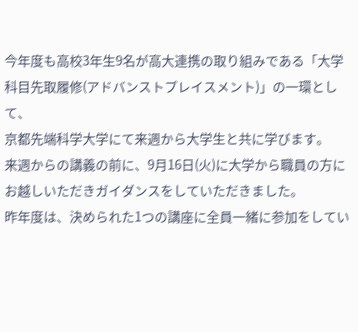今年度も高校3年生9名が高大連携の取り組みである「大学科目先取履修(アドバンストプレイスメント)」の一環として、
京都先端科学大学にて来週から大学生と共に学びます。
来週からの講義の前に、9月16日(火)に大学から職員の方にお越しいただきガイダンスをしていただきました。
昨年度は、決められた1つの講座に全員一緒に参加をしてい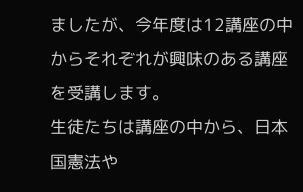ましたが、今年度は12講座の中からそれぞれが興味のある講座を受講します。
生徒たちは講座の中から、日本国憲法や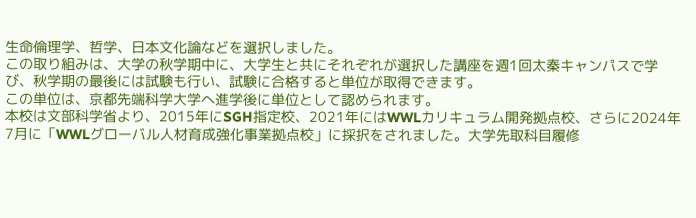生命倫理学、哲学、日本文化論などを選択しました。
この取り組みは、大学の秋学期中に、大学生と共にそれぞれが選択した講座を週1回太秦キャンパスで学び、秋学期の最後には試験も行い、試験に合格すると単位が取得できます。
この単位は、京都先端科学大学へ進学後に単位として認められます。
本校は文部科学省より、2015年にSGH指定校、2021年にはWWLカリキュラム開発拠点校、さらに2024年7月に「WWLグローバル人材育成強化事業拠点校」に採択をされました。大学先取科目履修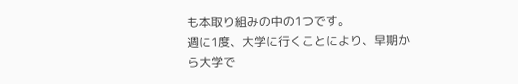も本取り組みの中の1つです。
週に1度、大学に行くことにより、早期から大学で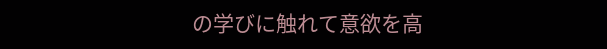の学びに触れて意欲を高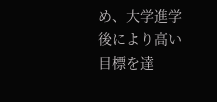め、大学進学後により高い目標を達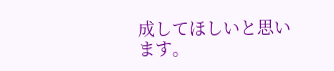成してほしいと思います。